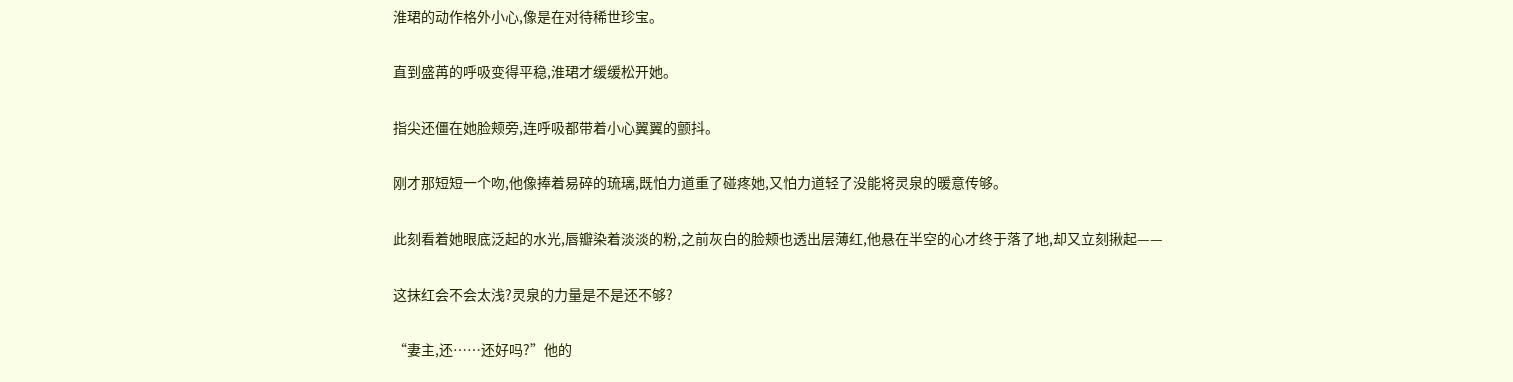淮珺的动作格外小心,像是在对待稀世珍宝。

直到盛苒的呼吸变得平稳,淮珺才缓缓松开她。

指尖还僵在她脸颊旁,连呼吸都带着小心翼翼的颤抖。

刚才那短短一个吻,他像捧着易碎的琉璃,既怕力道重了碰疼她,又怕力道轻了没能将灵泉的暖意传够。

此刻看着她眼底泛起的水光,唇瓣染着淡淡的粉,之前灰白的脸颊也透出层薄红,他悬在半空的心才终于落了地,却又立刻揪起——

这抹红会不会太浅?灵泉的力量是不是还不够?

“妻主,还……还好吗?”他的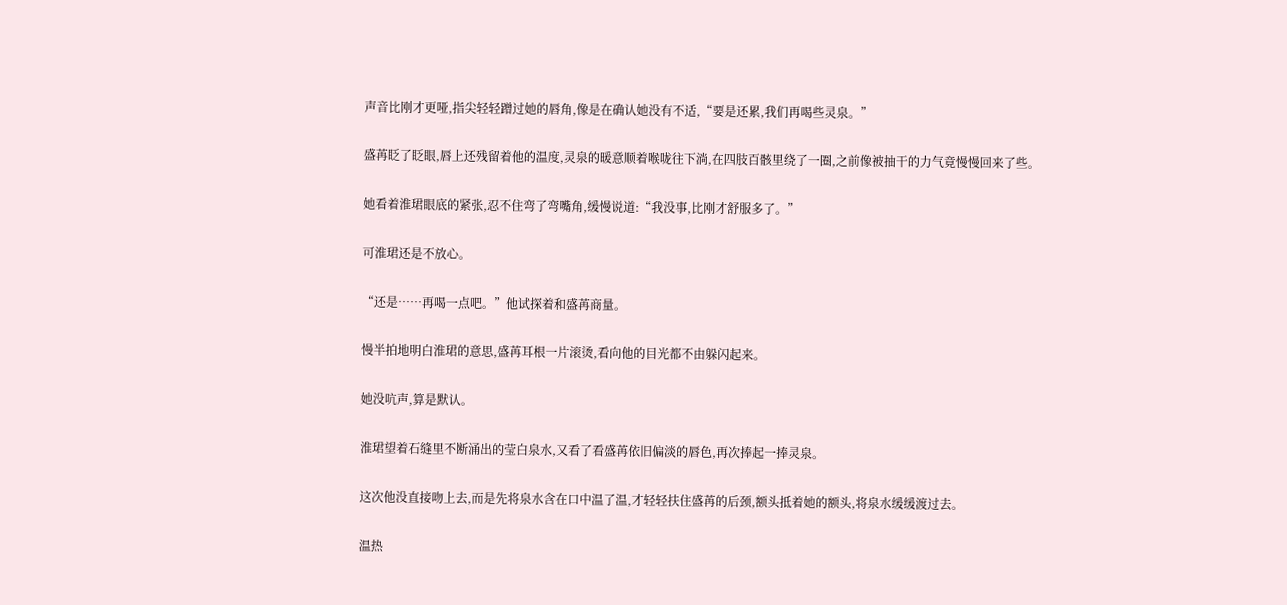声音比刚才更哑,指尖轻轻蹭过她的唇角,像是在确认她没有不适,“要是还累,我们再喝些灵泉。”

盛苒眨了眨眼,唇上还残留着他的温度,灵泉的暖意顺着喉咙往下淌,在四肢百骸里绕了一圈,之前像被抽干的力气竟慢慢回来了些。

她看着淮珺眼底的紧张,忍不住弯了弯嘴角,缓慢说道:“我没事,比刚才舒服多了。”

可淮珺还是不放心。

“还是……再喝一点吧。”他试探着和盛苒商量。

慢半拍地明白淮珺的意思,盛苒耳根一片滚烫,看向他的目光都不由躲闪起来。

她没吭声,算是默认。

淮珺望着石缝里不断涌出的莹白泉水,又看了看盛苒依旧偏淡的唇色,再次捧起一捧灵泉。

这次他没直接吻上去,而是先将泉水含在口中温了温,才轻轻扶住盛苒的后颈,额头抵着她的额头,将泉水缓缓渡过去。

温热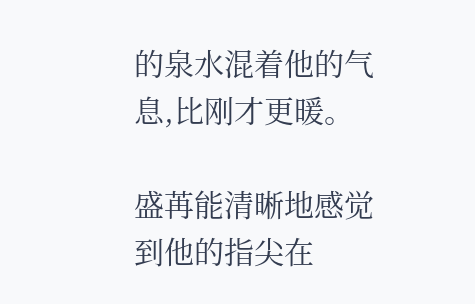的泉水混着他的气息,比刚才更暖。

盛苒能清晰地感觉到他的指尖在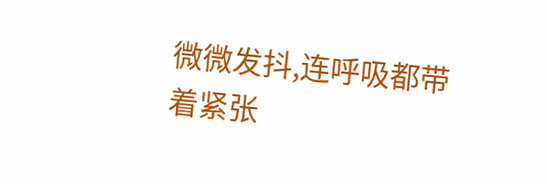微微发抖,连呼吸都带着紧张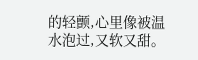的轻颤,心里像被温水泡过,又软又甜。